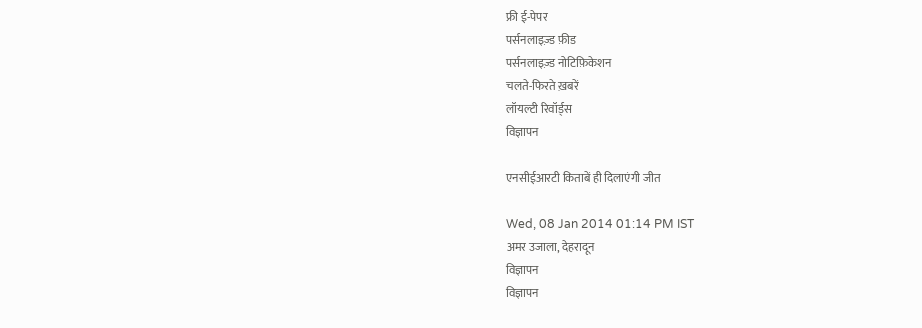फ्री ई-पेपर
पर्सनलाइज़्ड फ़ीड
पर्सनलाइज़्ड नोटिफ़िकेशन
चलते-फिरते ख़बरें
लॉयल्टी रिवॉर्ड्स
विज्ञापन

एनसीईआरटी किताबें ही दिलाएंगी जीत

Wed, 08 Jan 2014 01:14 PM IST
अमर उजाला, देहरादून
विज्ञापन
विज्ञापन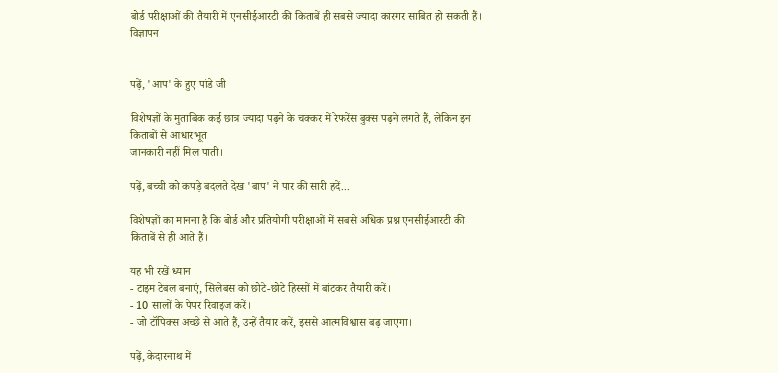बोर्ड परीक्षाओं की तैयारी में एनसीईआरटी की किताबें ही सबसे ज्यादा कारगर साबित हो सकती हैं।
विज्ञापन


पढ़ें, 'आप' के हुए पांडे जी

विशेषज्ञों के मुताबिक कई छात्र ज्यादा पढ़ने के चक्कर में रेफरेंस बुक्स पढ़ने लगते हैं, लेकिन इन किताबों से आधारभूत
जानकारी नहीं मिल पाती।

पढ़ें, बच्ची को कपड़े बदलते देख 'बाप' ने पार की सारी हदें...

विशेषज्ञों का मानना है कि बोर्ड और प्रतियोगी परीक्षाओं में सबसे अधिक प्रश्न एनसीईआरटी की किताबें से ही आते हैं।

यह भी रखें ध्यान
- टाइम टेबल बनाएं, सिलेबस को छोटे-छोटे हिस्सों में बांटकर तैयारी करें।
- 10 सालों के पेपर रिवाइज करें।
- जो टॉपिक्स अच्छे से आते हैं, उन्हें तैयार करें, इससे आत्मविश्वास बढ़ जाएगा।

पढ़ें, केदारनाथ में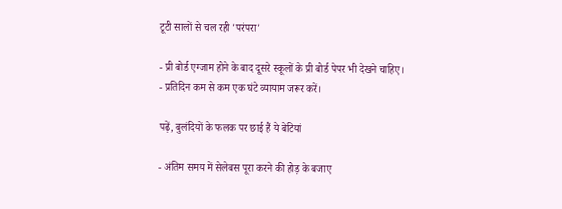टूटी सालों से चल रही 'परंपरा'

- प्री बोर्ड एग्जाम होने के बाद दूसरे स्कूलों के प्री बोर्ड पेपर भी देखने चाहिए।
- प्रतिदिन कम से कम एक घंटे व्यायाम जरूर करें।

पढ़ें, बुलंदियों के फलक पर छाई हैं ये बेटियां

- अंतिम समय में सेलेबस पूरा करने की होड़ के बजाए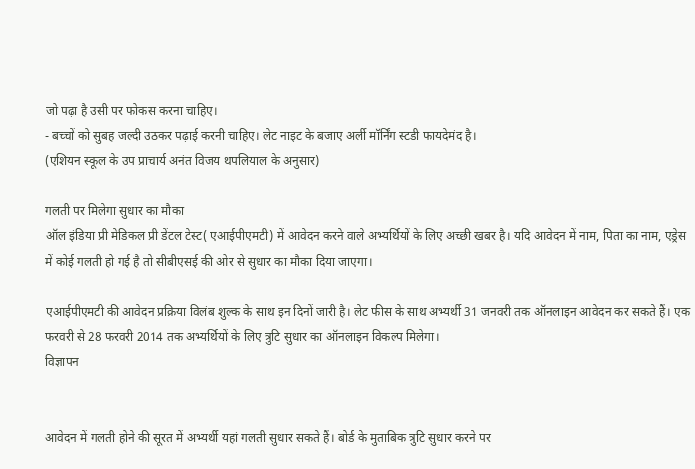जो पढ़ा है उसी पर फोकस करना चाहिए।
- बच्चों को सुबह जल्दी उठकर पढ़ाई करनी चाहिए। लेट नाइट के बजाए अर्ली मॉर्निंग स्टडी फायदेमंद है।
(एशियन स्कूल के उप प्राचार्य अनंत विजय थपलियाल के अनुसार)

गलती पर मिलेगा सुधार का मौका
ऑल इंडिया प्री मेडिकल प्री डेंटल टेस्ट( एआईपीएमटी) में आवेदन करने वाले अभ्यर्थियों के लिए अच्छी खबर है। यदि आवेदन में नाम, पिता का नाम, एड्रेस में कोई गलती हो गई है तो सीबीएसई की ओर से सुधार का मौका दिया जाएगा।

एआईपीएमटी की आवेदन प्रक्रिया विलंब शुल्क के साथ इन दिनों जारी है। लेट फीस के साथ अभ्यर्थी 31 जनवरी तक ऑनलाइन आवेदन कर सकते हैं। एक फरवरी से 28 फरवरी 2014 तक अभ्यर्थियों के लिए त्रुटि सुधार का ऑनलाइन विकल्प मिलेगा।
विज्ञापन


आवेदन में गलती होने की सूरत में अभ्यर्थी यहां गलती सुधार सकते हैं। बोर्ड के मुताबिक त्रुटि सुधार करने पर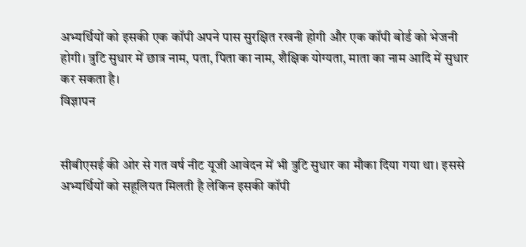अभ्यर्थियों को इसकी एक कॉपी अपने पास सुरक्षित रखनी होगी और एक कॉपी बोर्ड को भेजनी होगी। त्रुटि सुधार में छात्र नाम, पता, पिता का नाम, शैक्षिक योग्यता, माता का नाम आदि में सुधार कर सकता है।
विज्ञापन


सीबीएसई की ओर से गत वर्ष नीट यूजी आवेदन में भी त्रुटि सुधार का मौका दिया गया था। इससे अभ्यर्थियों को सहूलियत मिलती है लेकिन इसकी कॉपी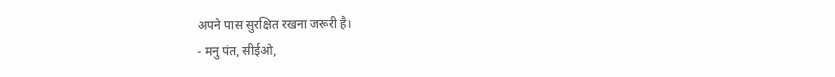अपने पास सुरक्षित रखना जरूरी है।
- मनु पंत, सीईओ,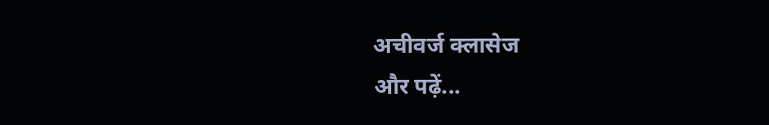अचीवर्ज क्लासेज
और पढ़ें...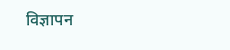विज्ञापन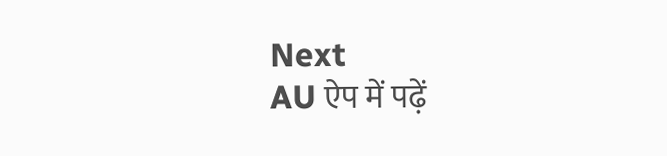Next
AU ऐप में पढ़ें